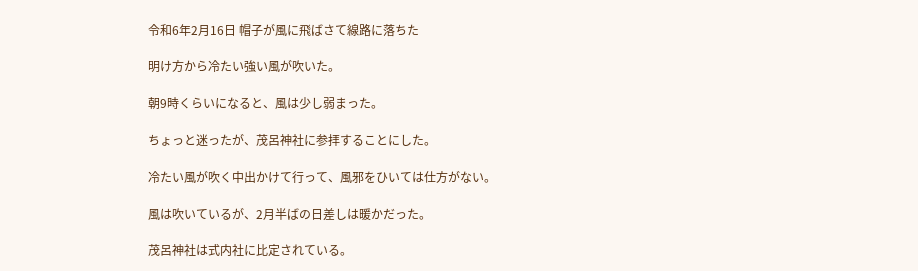令和6年2月16日 帽子が風に飛ばさて線路に落ちた

明け方から冷たい強い風が吹いた。

朝9時くらいになると、風は少し弱まった。

ちょっと迷ったが、茂呂神社に参拝することにした。

冷たい風が吹く中出かけて行って、風邪をひいては仕方がない。

風は吹いているが、2月半ばの日差しは暖かだった。

茂呂神社は式内社に比定されている。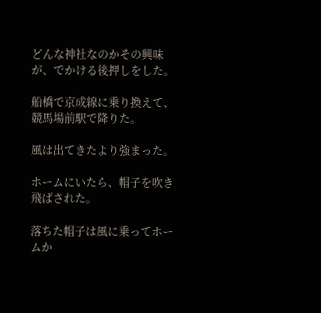どんな神社なのかその興味が、でかける後押しをした。

船橋で京成線に乗り換えて、競馬場前駅で降りた。

風は出てきたより強まった。

ホームにいたら、帽子を吹き飛ばされた。

落ちた帽子は風に乗ってホームか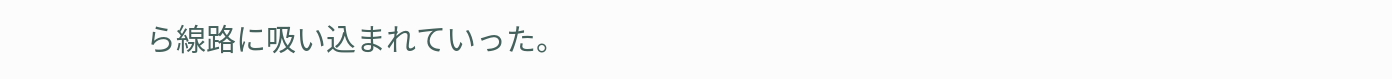ら線路に吸い込まれていった。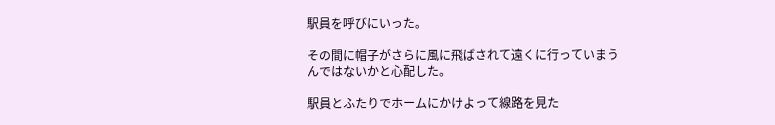駅員を呼びにいった。

その間に帽子がさらに風に飛ばされて遠くに行っていまうんではないかと心配した。

駅員とふたりでホームにかけよって線路を見た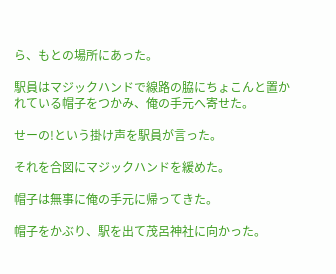ら、もとの場所にあった。

駅員はマジックハンドで線路の脇にちょこんと置かれている帽子をつかみ、俺の手元へ寄せた。

せーの!という掛け声を駅員が言った。

それを合図にマジックハンドを緩めた。

帽子は無事に俺の手元に帰ってきた。

帽子をかぶり、駅を出て茂呂神社に向かった。